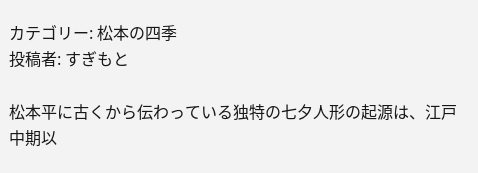カテゴリー: 松本の四季
投稿者: すぎもと

松本平に古くから伝わっている独特の七夕人形の起源は、江戸中期以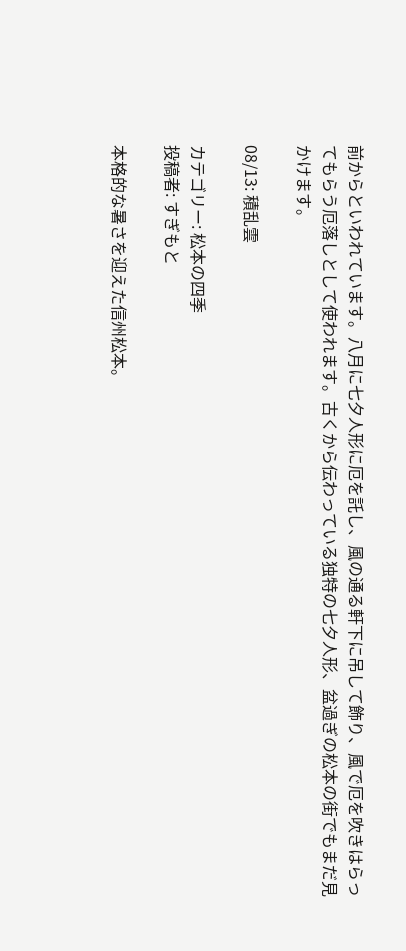前からといわれています。八月に七夕人形に厄を託し、風の通る軒下に吊して飾り、風で厄を吹きはらってもらう厄落しとして使われます。古くから伝わっている独特の七夕人形、盆過ぎの松本の街でもまだ見かけます。

08/13: 積乱雲

カテゴリー: 松本の四季
投稿者: すぎもと

本格的な暑さを迎えた信州松本。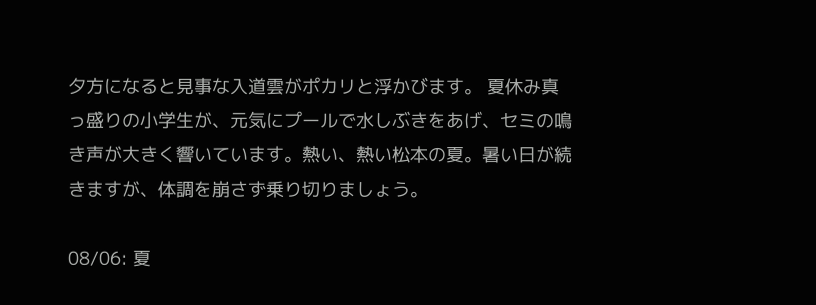夕方になると見事な入道雲がポカリと浮かびます。 夏休み真っ盛りの小学生が、元気にプールで水しぶきをあげ、セミの鳴き声が大きく響いています。熱い、熱い松本の夏。暑い日が続きますが、体調を崩さず乗り切りましょう。

08/06: 夏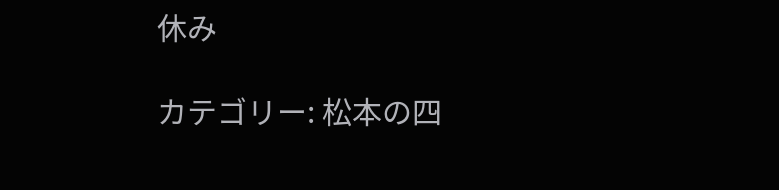休み

カテゴリー: 松本の四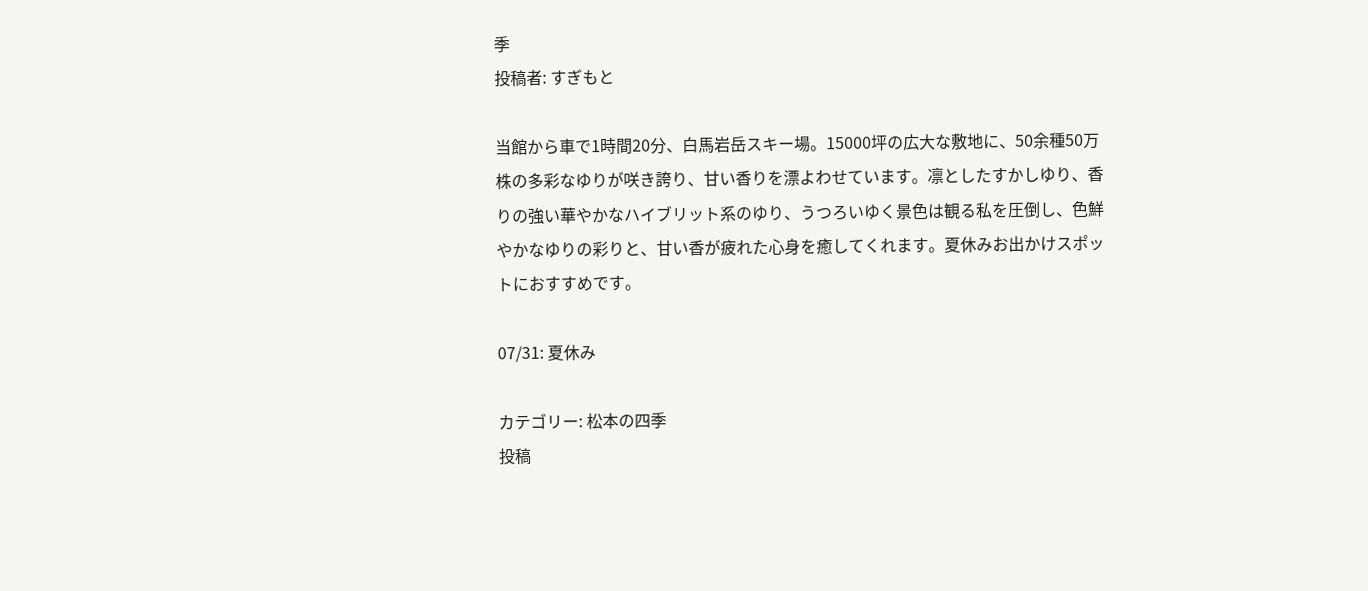季
投稿者: すぎもと

当館から車で1時間20分、白馬岩岳スキー場。15000坪の広大な敷地に、50余種50万株の多彩なゆりが咲き誇り、甘い香りを漂よわせています。凛としたすかしゆり、香りの強い華やかなハイブリット系のゆり、うつろいゆく景色は観る私を圧倒し、色鮮やかなゆりの彩りと、甘い香が疲れた心身を癒してくれます。夏休みお出かけスポットにおすすめです。

07/31: 夏休み

カテゴリー: 松本の四季
投稿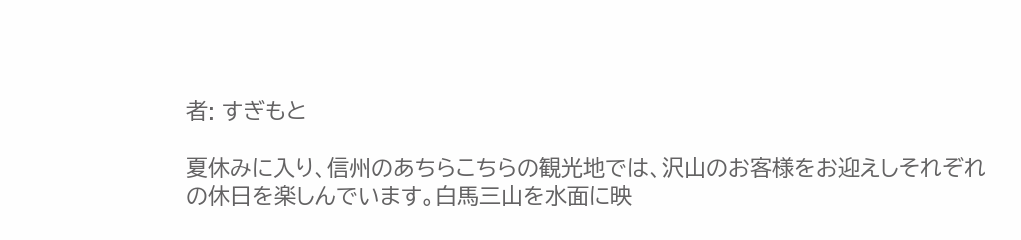者: すぎもと

夏休みに入り、信州のあちらこちらの観光地では、沢山のお客様をお迎えしそれぞれの休日を楽しんでいます。白馬三山を水面に映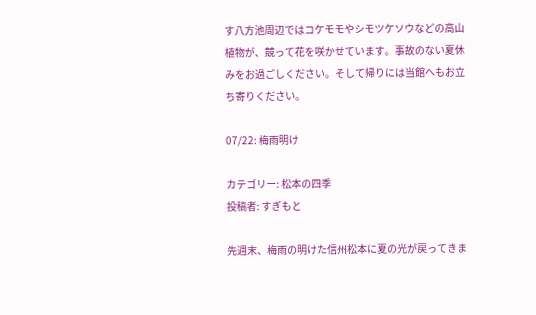す八方池周辺ではコケモモやシモツケソウなどの高山植物が、競って花を咲かせています。事故のない夏休みをお過ごしください。そして帰りには当館へもお立ち寄りください。

07/22: 梅雨明け

カテゴリー: 松本の四季
投稿者: すぎもと

先週末、梅雨の明けた信州松本に夏の光が戻ってきま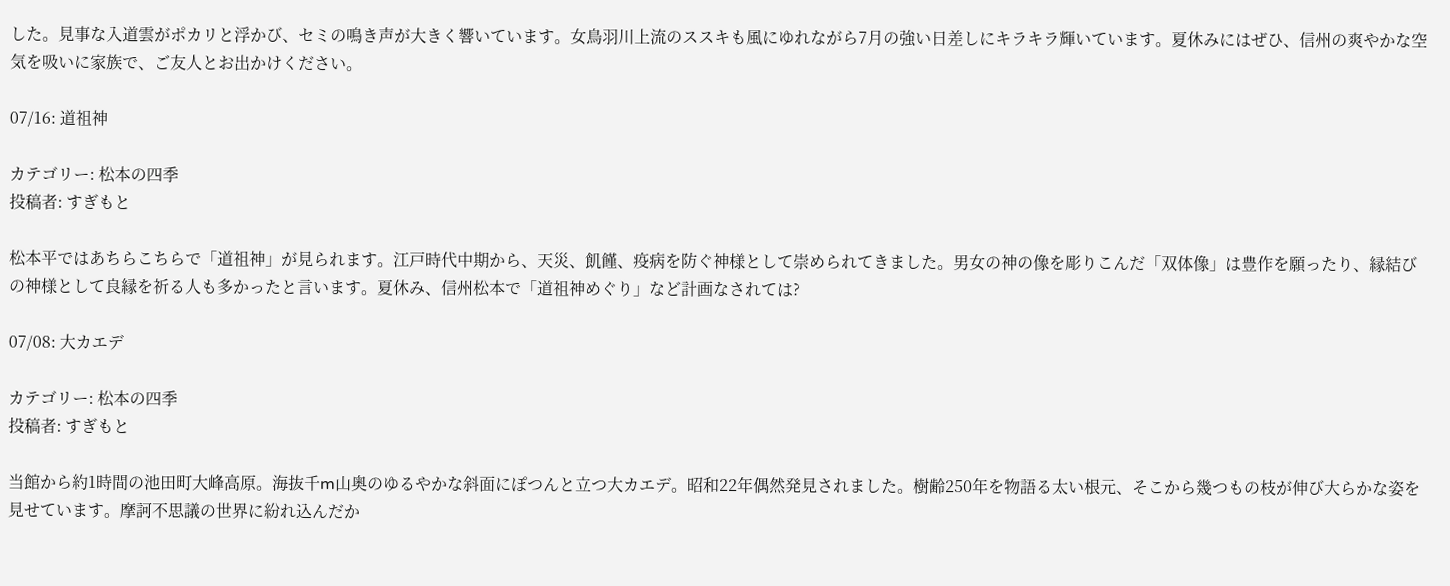した。見事な入道雲がポカリと浮かび、セミの鳴き声が大きく響いています。女鳥羽川上流のススキも風にゆれながら7月の強い日差しにキラキラ輝いています。夏休みにはぜひ、信州の爽やかな空気を吸いに家族で、ご友人とお出かけください。

07/16: 道祖神

カテゴリー: 松本の四季
投稿者: すぎもと

松本平ではあちらこちらで「道祖神」が見られます。江戸時代中期から、天災、飢饉、疫病を防ぐ神様として崇められてきました。男女の神の像を彫りこんだ「双体像」は豊作を願ったり、縁結びの神様として良縁を祈る人も多かったと言います。夏休み、信州松本で「道祖神めぐり」など計画なされては?

07/08: 大カエデ

カテゴリー: 松本の四季
投稿者: すぎもと

当館から約1時間の池田町大峰高原。海抜千m山奥のゆるやかな斜面にぽつんと立つ大カエデ。昭和22年偶然発見されました。樹齢250年を物語る太い根元、そこから幾つもの枝が伸び大らかな姿を見せています。摩訶不思議の世界に紛れ込んだか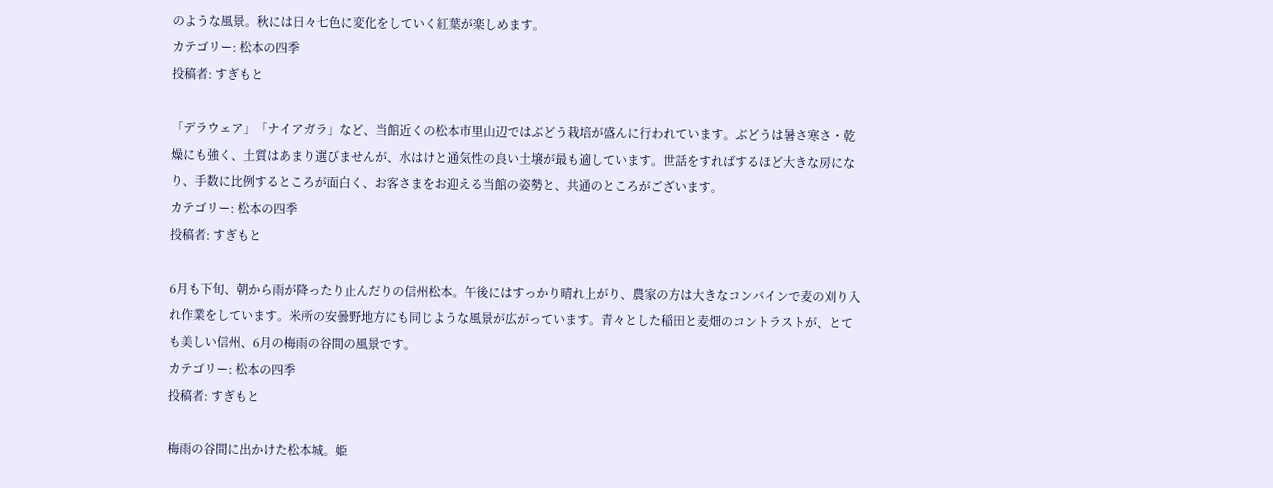のような風景。秋には日々七色に変化をしていく紅葉が楽しめます。
カテゴリー: 松本の四季
投稿者: すぎもと

「デラウェア」「ナイアガラ」など、当館近くの松本市里山辺ではぶどう栽培が盛んに行われています。ぶどうは暑さ寒さ・乾燥にも強く、土質はあまり選びませんが、水はけと通気性の良い土壌が最も適しています。世話をすればするほど大きな房になり、手数に比例するところが面白く、お客さまをお迎える当館の姿勢と、共通のところがございます。
カテゴリー: 松本の四季
投稿者: すぎもと

6月も下旬、朝から雨が降ったり止んだりの信州松本。午後にはすっかり晴れ上がり、農家の方は大きなコンバインで麦の刈り入れ作業をしています。米所の安曇野地方にも同じような風景が広がっています。青々とした稲田と麦畑のコントラストが、とても美しい信州、6月の梅雨の谷間の風景です。
カテゴリー: 松本の四季
投稿者: すぎもと

梅雨の谷間に出かけた松本城。姫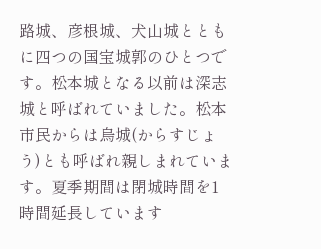路城、彦根城、犬山城とともに四つの国宝城郭のひとつです。松本城となる以前は深志城と呼ばれていました。松本市民からは烏城(からすじょう)とも呼ばれ親しまれています。夏季期間は閉城時間を1時間延長しています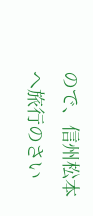ので、信州松本へ旅行のさい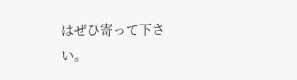はぜひ寄って下さい。